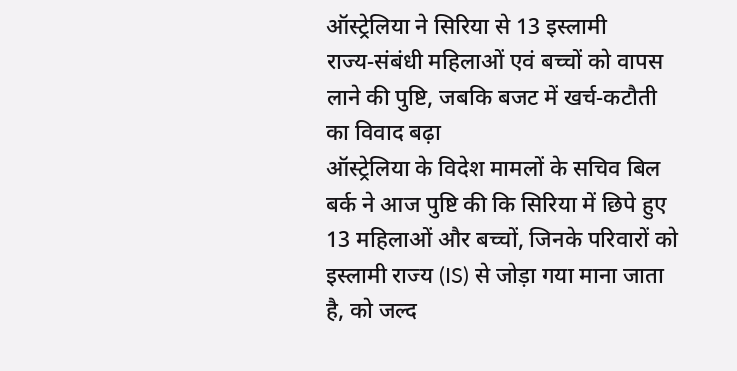ऑस्ट्रेलिया ने सिरिया से 13 इस्लामी राज्य‑संबंधी महिलाओं एवं बच्चों को वापस लाने की पुष्टि, जबकि बजट में खर्च‑कटौती का विवाद बढ़ा
ऑस्ट्रेलिया के विदेश मामलों के सचिव बिल बर्क ने आज पुष्टि की कि सिरिया में छिपे हुए 13 महिलाओं और बच्चों, जिनके परिवारों को इस्लामी राज्य (IS) से जोड़ा गया माना जाता है, को जल्द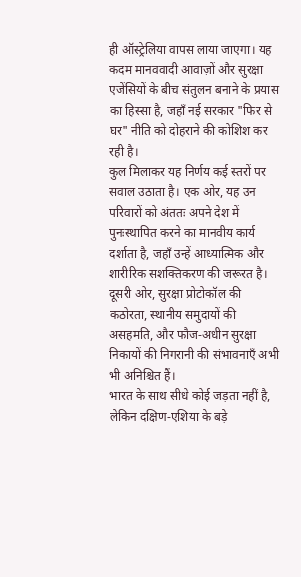ही ऑस्ट्रेलिया वापस लाया जाएगा। यह कदम मानववादी आवाज़ों और सुरक्षा एजेंसियों के बीच संतुलन बनाने के प्रयास का हिस्सा है, जहाँ नई सरकार "फिर से घर" नीति को दोहराने की कोशिश कर रही है।
कुल मिलाकर यह निर्णय कई स्तरों पर सवाल उठाता है। एक ओर, यह उन परिवारों को अंततः अपने देश में पुनःस्थापित करने का मानवीय कार्य दर्शाता है, जहाँ उन्हें आध्यात्मिक और शारीरिक सशक्तिकरण की जरूरत है। दूसरी ओर, सुरक्षा प्रोटोकॉल की कठोरता, स्थानीय समुदायों की असहमति, और फौज‑अधीन सुरक्षा निकायों की निगरानी की संभावनाएँ अभी भी अनिश्चित हैं।
भारत के साथ सीधे कोई जड़ता नहीं है, लेकिन दक्षिण‑एशिया के बड़े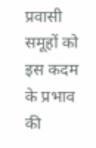प्रवासी समूहों को इस कदम के प्रभाव की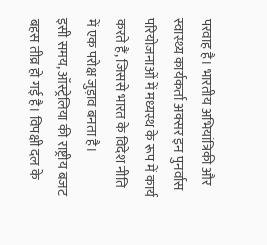परवाह है। भारतीय अभियांत्रिकी और स्वास्थ्य कार्यकर्ता अक्सर इन पुनर्वास परियोजनाओं में मध्यस्थ के रूप में कार्य करते हैं, जिससे भारत के विदेश नीति में एक परोक्ष जुड़ाव बनता है।
इसी समय, ऑस्ट्रेलिया की राष्ट्रीय बजट बहस तीव्र हो गई है। विपक्षी दल के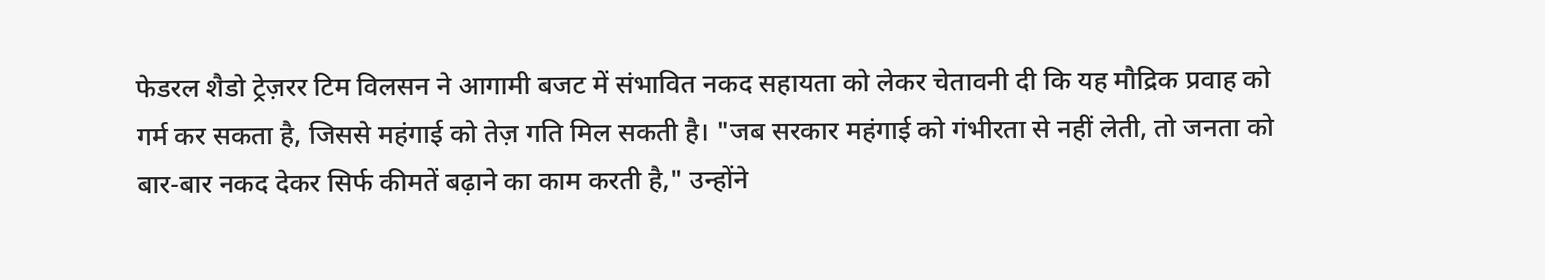फेडरल शैडो ट्रेज़रर टिम विलसन ने आगामी बजट में संभावित नकद सहायता को लेकर चेतावनी दी कि यह मौद्रिक प्रवाह को गर्म कर सकता है, जिससे महंगाई को तेज़ गति मिल सकती है। "जब सरकार महंगाई को गंभीरता से नहीं लेती, तो जनता को बार‑बार नकद देकर सिर्फ कीमतें बढ़ाने का काम करती है," उन्होंने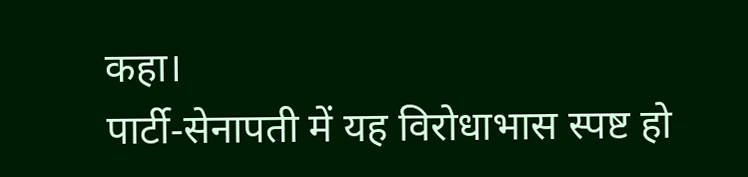कहा।
पार्टी‑सेनापती में यह विरोधाभास स्पष्ट हो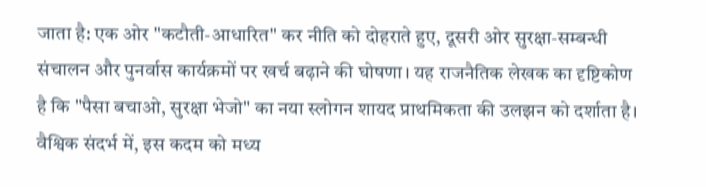जाता है: एक ओर "कटौती‑आधारित" कर नीति को दोहराते हुए, दूसरी ओर सुरक्षा‑सम्बन्धी संचालन और पुनर्वास कार्यक्रमों पर खर्च बढ़ाने की घोषणा। यह राजनैतिक लेखक का दृष्टिकोण है कि "पैसा बचाओ, सुरक्षा भेजो" का नया स्लोगन शायद प्राथमिकता की उलझन को दर्शाता है।
वैश्विक संदर्भ में, इस कदम को मध्य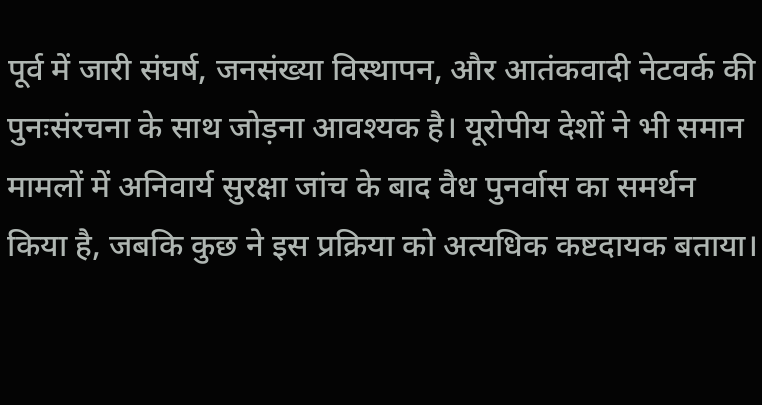पूर्व में जारी संघर्ष, जनसंख्या विस्थापन, और आतंकवादी नेटवर्क की पुनःसंरचना के साथ जोड़ना आवश्यक है। यूरोपीय देशों ने भी समान मामलों में अनिवार्य सुरक्षा जांच के बाद वैध पुनर्वास का समर्थन किया है, जबकि कुछ ने इस प्रक्रिया को अत्यधिक कष्टदायक बताया।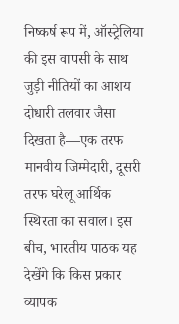निष्कर्ष रूप में, ऑस्ट्रेलिया की इस वापसी के साथ जुड़ी नीतियों का आशय दोधारी तलवार जैसा दिखता है—एक तरफ मानवीय जिम्मेदारी, दूसरी तरफ घरेलू आर्थिक स्थिरता का सवाल। इस बीच, भारतीय पाठक यह देखेंगे कि किस प्रकार व्यापक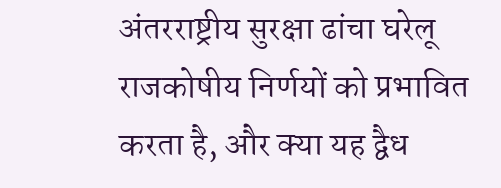अंतरराष्ट्रीय सुरक्षा ढांचा घरेलू राजकोषीय निर्णयों को प्रभावित करता है, और क्या यह द्वैध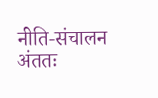नीति‑संचालन अंततः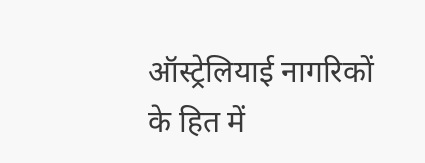ऑस्ट्रेलियाई नागरिकों के हित में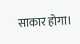साकार होगा।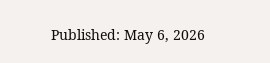Published: May 6, 2026